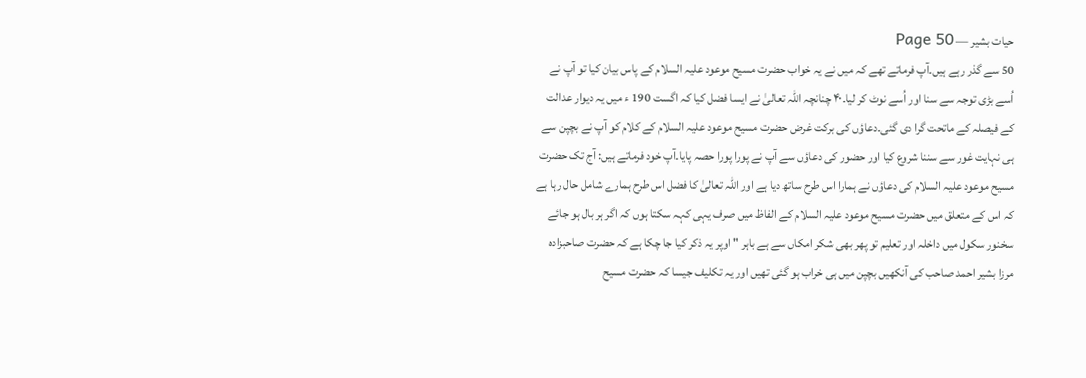حیات بشیر — Page 50
50 سے گذر رہے ہیں۔آپ فرماتے تھے کہ میں نے یہ خواب حضرت مسیح موعود علیہ السلام کے پاس بیان کیا تو آپ نے اُسے بڑی توجہ سے سنا اور اُسے نوٹ کر لیا۔۴۰ چنانچہ اللہ تعالیٰ نے ایسا فضل کیا کہ اگست 190 ء میں یہ دیوار عدالت کے فیصلہ کے ماتحت گرا دی گئی۔دعاؤں کی برکت غرض حضرت مسیح موعود علیہ السلام کے کلام کو آپ نے بچپن سے ہی نہایت غور سے سننا شروع کیا اور حضور کی دعاؤں سے آپ نے پورا پورا حصہ پایا۔آپ خود فرماتے ہیں: آج تک حضرت مسیح موعود علیہ السلام کی دعاؤں نے ہمارا اس طرح ساتھ دیا ہے اور اللہ تعالیٰ کا فضل اس طرح ہمارے شامل حال رہا ہے کہ اس کے متعلق میں حضرت مسیح موعود علیہ السلام کے الفاظ میں صرف یہی کہہ سکتا ہوں کہ اگر ہر بال ہو جائے سخنور سکول میں داخلہ اور تعلیم تو پھر بھی شکر امکاں سے ہے باہر " اوپر یہ ذکر کیا جا چکا ہے کہ حضرت صاحبزادہ مرزا بشیر احمد صاحب کی آنکھیں بچپن میں ہی خراب ہو گئی تھیں اور یہ تکلیف جیسا کہ حضرت مسیح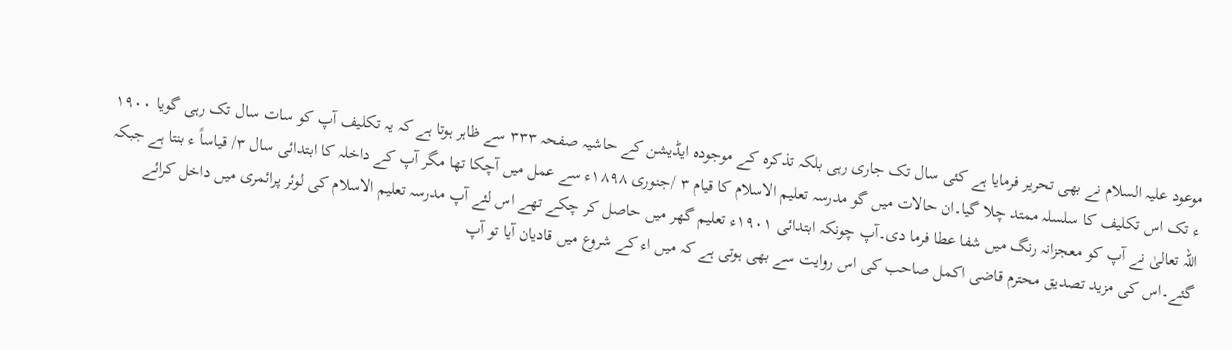موعود علیہ السلام نے بھی تحریر فرمایا ہے کئی سال تک جاری رہی بلکہ تذکرہ کے موجودہ ایڈیشن کے حاشیہ صفحہ ۳۳۳ سے ظاہر ہوتا ہے کہ یہ تکلیف آپ کو سات سال تک رہی گویا ۱۹۰۰ ء تک اس تکلیف کا سلسلہ ممتد چلا گیا۔ان حالات میں گو مدرسہ تعلیم الاسلام کا قیام ۳ /جنوری ۱۸۹۸ء سے عمل میں آچکا تھا مگر آپ کے داخلہ کا ابتدائی سال ۳/ قیاساً ء بنتا ہے جبکہ اللہ تعالیٰ نے آپ کو معجزانہ رنگ میں شفا عطا فرما دی۔آپ چونکہ ابتدائی ١٩٠١ء تعلیم گھر میں حاصل کر چکے تھے اس لئے آپ مدرسہ تعلیم الاسلام کی لوئر پرائمری میں داخل کرائے گئے۔اس کی مزید تصدیق محترم قاضی اکمل صاحب کی اس روایت سے بھی ہوتی ہے کہ میں اء کے شروع میں قادیان آیا تو آپ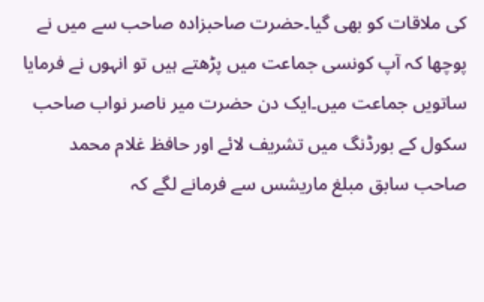کی ملاقات کو بھی گیا۔حضرت صاحبزادہ صاحب سے میں نے پوچھا کہ آپ کونسی جماعت میں پڑھتے ہیں تو انہوں نے فرمایا ساتویں جماعت میں۔ایک دن حضرت میر ناصر نواب صاحب سکول کے بورڈنگ میں تشریف لائے اور حافظ غلام محمد صاحب سابق مبلغ ماریشس سے فرمانے لگے کہ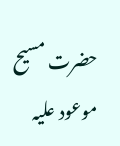حضرت مسیح موعود علیہ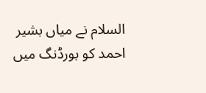السلام نے میاں بشیر احمد کو بورڈنگ میں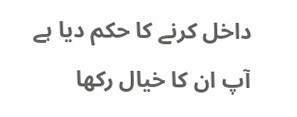داخل کرنے کا حکم دیا ہے آپ ان کا خیال رکھا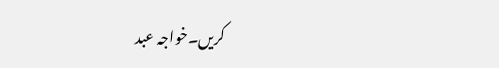کریں۔خواجہ عبد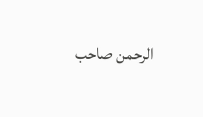الرحمن صاحب